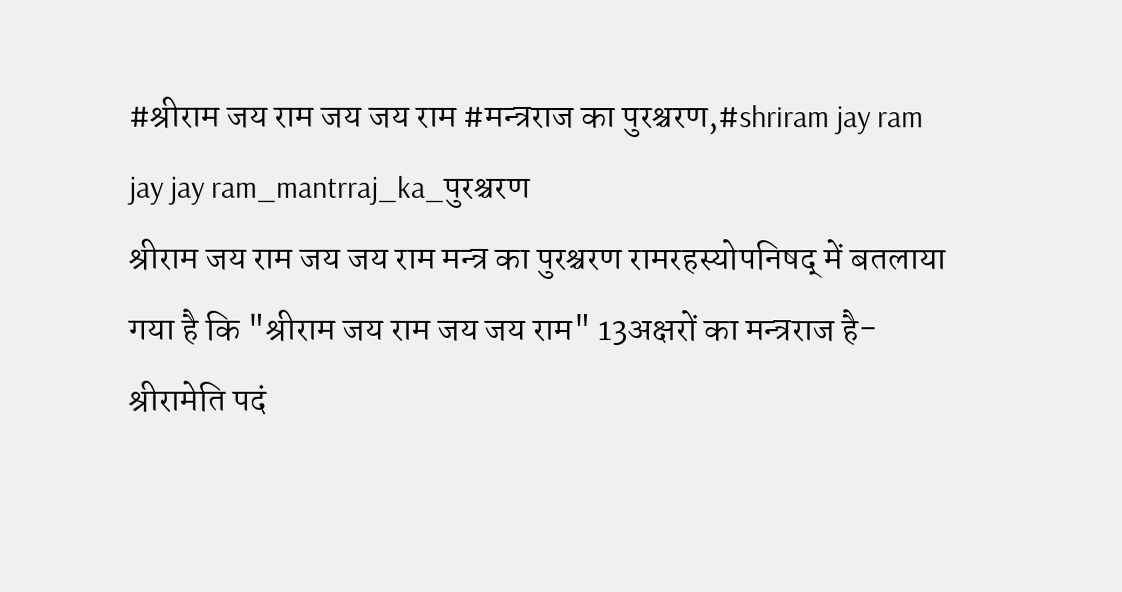#श्रीराम जय राम जय जय राम #मन्त्रराज का पुरश्चरण,#shriram jay ram jay jay ram_mantrraj_ka_पुरश्चरण
श्रीराम जय राम जय जय राम मन्त्र का पुरश्चरण रामरहस्योपनिषद् में बतलाया गया है कि "श्रीराम जय राम जय जय राम" 13अक्षरों का मन्त्रराज है- श्रीरामेति पदं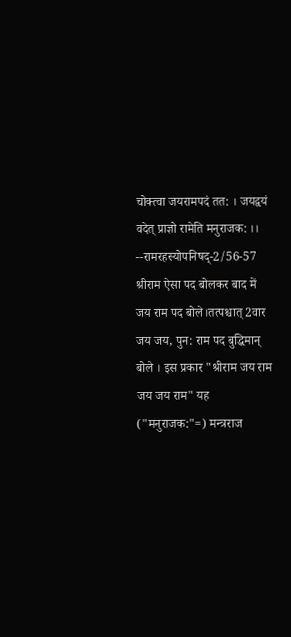चोक्त्वा जयरामपदं तत: । जयद्वयं वदेत् प्राज्ञो रामेति मनुराजक: ।। --रामरहस्योपनिषद्-2/56-57 श्रीराम ऐसा पद बोलकर बाद में जय राम पद बोले।तत्पश्चात् 2वार जय जय, पुन: राम पद बुद्धिमान् बोले । इस प्रकार "श्रीराम जय राम जय जय राम" यह ("मनुराजक:"=) मन्त्रराज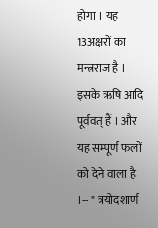होगा । यह 13अक्षरों का मन्त्रराज है । इसके ऋषि आदि पूर्ववत् हैं । और यह सम्पूर्ण फलों को देने वाला है ।-- " त्रयोदशार्ण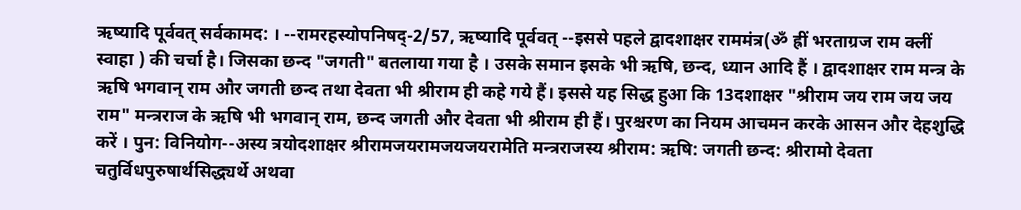ऋष्यादि पूर्ववत् सर्वकामद: । --रामरहस्योपनिषद्-2/57, ऋष्यादि पूर्ववत् --इससे पहले द्वादशाक्षर राममंत्र(ॐ ह्रीं भरताग्रज राम क्लीं स्वाहा ) की चर्चा है। जिसका छन्द "जगती" बतलाया गया है । उसके समान इसके भी ऋषि, छन्द, ध्यान आदि हैं । द्वादशाक्षर राम मन्त्र के ऋषि भगवान् राम और जगती छन्द तथा देवता भी श्रीराम ही कहे गये हैं। इससे यह सिद्ध हुआ कि 13दशाक्षर "श्रीराम जय राम जय जय राम" मन्त्रराज के ऋषि भी भगवान् राम, छन्द जगती और देवता भी श्रीराम ही हैं। पुरश्चरण का नियम आचमन करके आसन और देहशुद्धि करें । पुन: विनियोग--अस्य त्रयोदशाक्षर श्रीरामजयरामजयजयरामेति मन्त्रराजस्य श्रीराम: ऋषि: जगती छन्द: श्रीरामो देवता चतुर्विधपुरुषार्थसिद्ध्यर्थे अथवा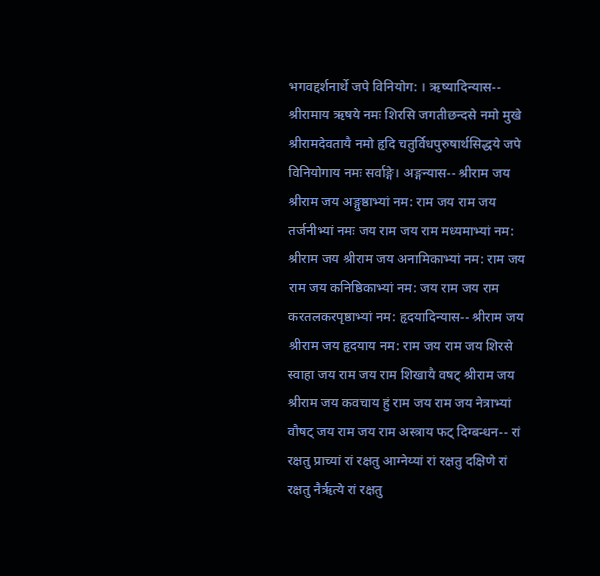भगवद्दर्शनार्थे जपे विनियोग: । ऋष्यादिन्यास-- श्रीरामाय ऋषये नमः शिरसि जगतीछन्दसे नमो मुखे श्रीरामदेवतायै नमो हृदि चतुर्विधपुरुषार्थसिद्धये जपे विनियोगाय नमः सर्वाङ्गे। अङ्गन्यास-- श्रीराम जय श्रीराम जय अङ्गुष्ठाभ्यां नम: राम जय राम जय तर्जनीभ्यां नमः जय राम जय राम मध्यमाभ्यां नम: श्रीराम जय श्रीराम जय अनामिकाभ्यां नम: राम जय राम जय कनिष्ठिकाभ्यां नम: जय राम जय राम करतलकरपृष्ठाभ्यां नम: हृदयादिन्यास-- श्रीराम जय श्रीराम जय हृदयाय नम: राम जय राम जय शिरसे स्वाहा जय राम जय राम शिखायै वषट् श्रीराम जय श्रीराम जय कवचाय हुं राम जय राम जय नेत्राभ्यां वौषट् जय राम जय राम अस्त्राय फट् दिग्बन्धन-- रां रक्षतु प्राच्यां रां रक्षतु आग्नेय्यां रां रक्षतु दक्षिणे रां रक्षतु नैर्ऋत्ये रां रक्षतु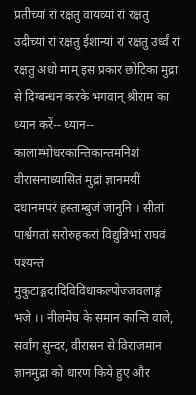प्रतीच्यां रां रक्षतु वायव्यां रां रक्षतु उदीच्यां रां रक्षतु ईशान्यां रां रक्षतु उर्ध्वं रां रक्षतु अधो माम् इस प्रकार छोटिका मुद्रा से दिग्बन्धन करके भगवान् श्रीराम का ध्यान करें-- ध्यान-- कालाम्भोधरकान्तिकान्तमनिशं वीरासनाध्यासितं मुद्रां ज्ञानमयीं दधानमपरं हस्ताम्बुजं जानुनि । सीतां पार्श्वगतां सरोरुहकरां विद्युन्निभां राघवं पश्यन्तं मुकुटाङ्गदादिविविधाकल्पोज्जवलाङ्गं भजे ।। नीलमेघ के समान कान्ति वाले, सर्वांग सुन्दर, वीरासन से विराजमान ज्ञानमुद्रा को धारण किये हुए और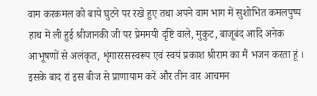वाम करकमल को बाये घुटने पर रखे हुए तथा अपने वाम भाग में सुशोभित कमलपुष्प हाथ में ली हुई श्रीजानकी जी पर प्रेममयी दृष्टि वाले, मुकुट, बाजूबंद आदि अनेक आभूषणों से अलंकृत, शृंगाररसस्वरूप एवं स्वयं प्रकाश श्रीराम का मैं भजन करता हूं । इसके बाद रां इस बीज से प्राणायाम करें और तीन वार आचमन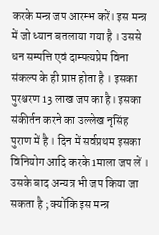करके मन्त्र जप आरम्भ करें। इस मन्त्र में जो ध्यान बतलाया गया है । उससे धन सम्पत्ति एवं दाम्पत्यप्रेम विना संकल्प के ही प्राप्त होता है । इसका पुरश्चरण 13 लाख जप का है। इसका संकीर्तन करने का उल्लेख नृसिंह पुराण में है । दिन में सर्वप्रथम इसका विनियोग आदि करके 1माला जप लें । उसके बाद अन्यत्र भी जप किया जा सकता है ; क्योंकि इस मन्त्र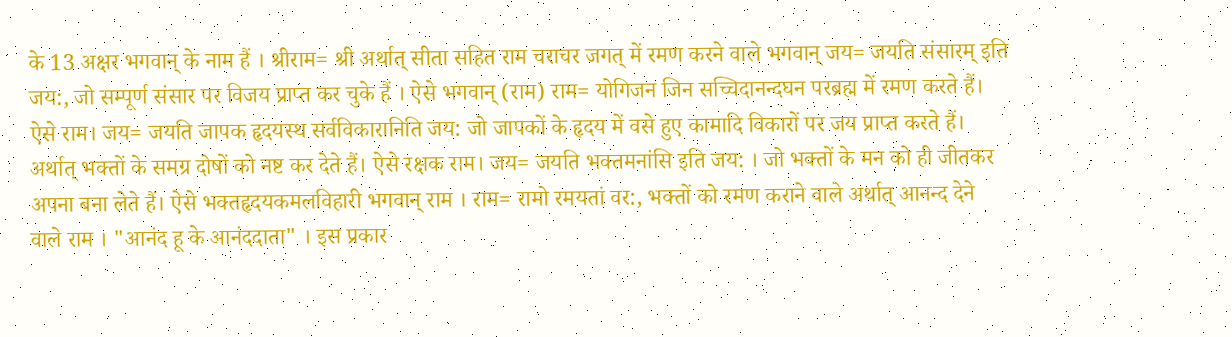के 13 अक्षर भगवान् के नाम हैं । श्रीराम= श्री अर्थात् सीता सहित राम चराचर जगत् में रमण करने वाले भगवान् जय= जयति संसारम् इति जय:, जो सम्पूर्ण संसार पर विजय प्राप्त कर चुके हैं । ऐसे भगवान् (राम) राम= योगिजन जिन सच्चिदानन्दघन परब्रह्म में रमण करते हैं। ऐसे राम। जय= जयति जापक हृदयस्थ सर्वविकारानिति जय: जो जापकों के हृदय में वसे हुए कामादि विकारों पर जय प्राप्त करते हैं। अर्थात् भक्तों के समग्र दोषों को नष्ट कर देते हैं। ऐसे रक्षक राम। जय= जयति भक्तमनांसि इति जय: । जो भक्तों के मन को ही जीतकर अपना बना लेते हैं। ऐसे भक्तहृदयकमलविहारी भगवान् राम । राम= रामो रमयतां वर:, भक्तों को रमण कराने वाले अर्थात् आनन्द देने वाले राम । "आनंद हू के आनंददाता" । इस प्रकार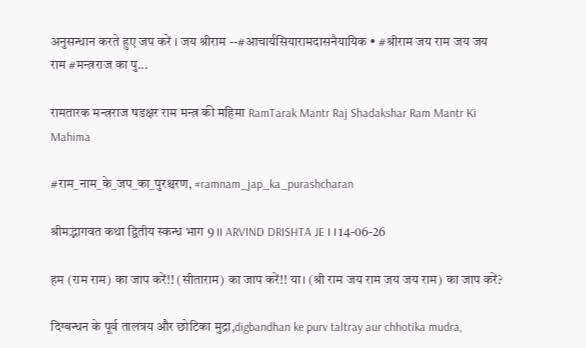अनुसन्धान करते हुए जप करें । जय श्रीराम --#आचार्यसियारामदासनैयायिक • #श्रीराम जय राम जय जय राम #मन्त्रराज का पु...

रामतारक मन्त्रराज षडक्षर राम मन्त्र की महिमा RamTarak Mantr Raj Shadakshar Ram Mantr Ki Mahima

#राम_नाम_के_जप_का_पुरश्चरण, #ramnam_jap_ka_purashcharan

श्रीमद्भागवत कथा द्वितीय स्कन्ध भाग 9 ।। ARVIND DRISHTA JE । । 14-06-26

हम (राम राम) का जाप करें!! (सीताराम) का जाप करें!! या। (श्री राम जय राम जय जय राम) का जाप करें?

दिग्बन्धन के पूर्व तालत्रय और छोटिका मुद्रा,digbandhan ke purv taltray aur chhotika mudra,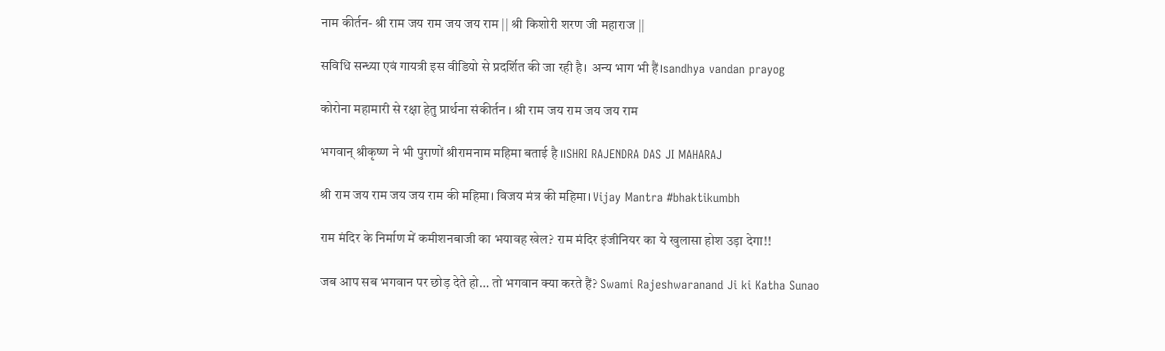नाम कीर्तन- श्री राम जय राम जय जय राम || श्री किशोरी शरण जी महाराज ||

सविधि सन्ध्या एवं गायत्री इस वीडियो से प्रदर्शित की जा रही है। अन्य भाग भी हैं।sandhya vandan prayog

कोरोना महामारी से रक्षा हेतु प्रार्थना संकीर्तन । श्री राम जय राम जय जय राम

भगवान् श्रीकृष्ण ने भी पुराणों श्रीरामनाम महिमा बताई है ।।SHRI RAJENDRA DAS JI MAHARAJ

श्री राम जय राम जय जय राम की महिमा। विजय मंत्र की महिमा। Vijay Mantra #bhaktikumbh

राम मंदिर के निर्माण में कमीशनबाजी का भयावह खेल? राम मंदिर इंजीनियर का ये खुलासा होश उड़ा देगा!!

जब आप सब भगवान पर छोड़ देते हो… तो भगवान क्या करते हैं? Swami Rajeshwaranand Ji ki Katha Sunao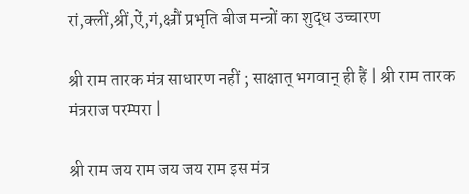रां,क्लीं,श्रीं,ऐं,गं,क्ष्रौं प्रभृति बीज मन्त्रों का शुद्ध उच्चारण

श्री राम तारक मंत्र साधारण नहीं ; साक्षात् भगवान् ही हैं | श्री राम तारक मंत्रराज परम्परा |

श्री राम जय राम जय जय राम इस मंत्र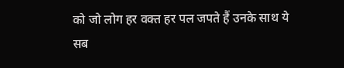को जो लोग हर वक्त हर पल जपते हैं उनके साथ ये सब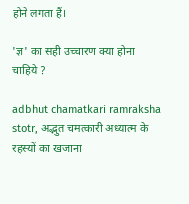होने लगता हैं।

'ज्ञ' का सही उच्चारण क्या होना चाहिये ?

adbhut chamatkari ramraksha stotr, अद्भुत चमत्कारी अध्यात्म के रहस्यों का खजाना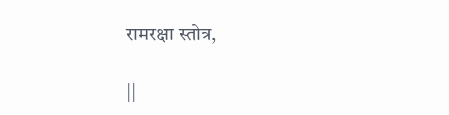रामरक्षा स्तोत्र,

||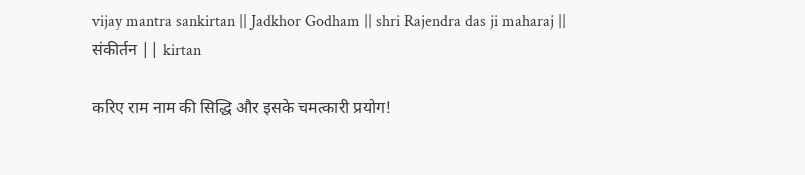vijay mantra sankirtan || Jadkhor Godham || shri Rajendra das ji maharaj || संकीर्तन || kirtan

करिए राम नाम की सिद्धि और इसके चमत्कारी प्रयोग!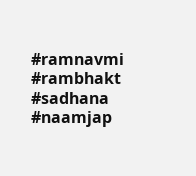#ramnavmi #rambhakt #sadhana #naamjap